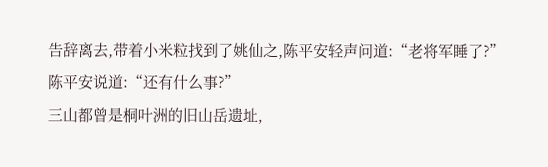告辞离去,带着小米粒找到了姚仙之,陈平安轻声问道:“老将军睡了?”
陈平安说道:“还有什么事?”
三山都曾是桐叶洲的旧山岳遗址,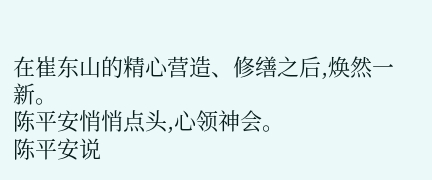在崔东山的精心营造、修缮之后,焕然一新。
陈平安悄悄点头,心领神会。
陈平安说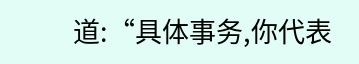道:“具体事务,你代表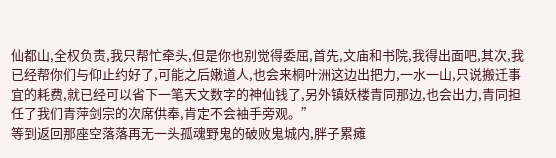仙都山,全权负责,我只帮忙牵头,但是你也别觉得委屈,首先,文庙和书院,我得出面吧,其次,我已经帮你们与仰止约好了,可能之后嫩道人,也会来桐叶洲这边出把力,一水一山,只说搬迁事宜的耗费,就已经可以省下一笔天文数字的神仙钱了,另外镇妖楼青同那边,也会出力,青同担任了我们青萍剑宗的次席供奉,肯定不会袖手旁观。”
等到返回那座空落落再无一头孤魂野鬼的破败鬼城内,胖子累瘫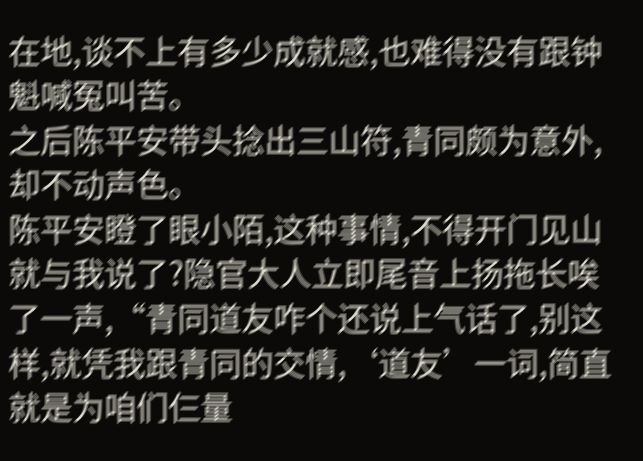在地,谈不上有多少成就感,也难得没有跟钟魁喊冤叫苦。
之后陈平安带头捻出三山符,青同颇为意外,却不动声色。
陈平安瞪了眼小陌,这种事情,不得开门见山就与我说了?隐官大人立即尾音上扬拖长唉了一声,“青同道友咋个还说上气话了,别这样,就凭我跟青同的交情,‘道友’一词,简直就是为咱们仨量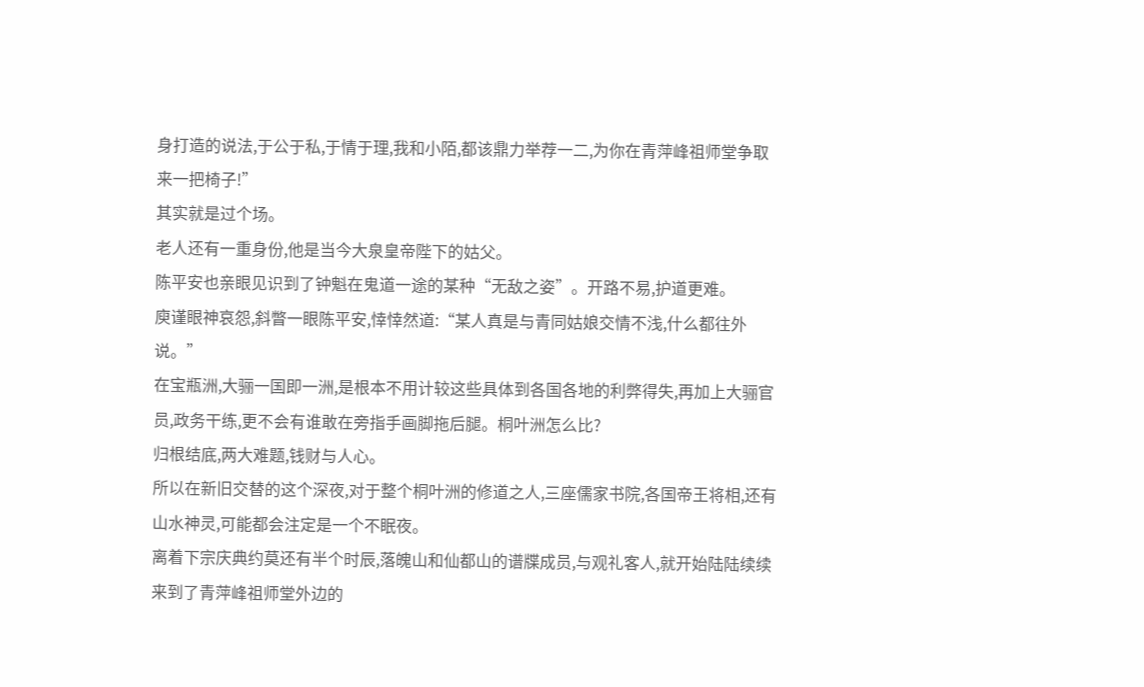身打造的说法,于公于私,于情于理,我和小陌,都该鼎力举荐一二,为你在青萍峰祖师堂争取来一把椅子!”
其实就是过个场。
老人还有一重身份,他是当今大泉皇帝陛下的姑父。
陈平安也亲眼见识到了钟魁在鬼道一途的某种“无敌之姿”。开路不易,护道更难。
庾谨眼神哀怨,斜瞥一眼陈平安,悻悻然道:“某人真是与青同姑娘交情不浅,什么都往外说。”
在宝瓶洲,大骊一国即一洲,是根本不用计较这些具体到各国各地的利弊得失,再加上大骊官员,政务干练,更不会有谁敢在旁指手画脚拖后腿。桐叶洲怎么比?
归根结底,两大难题,钱财与人心。
所以在新旧交替的这个深夜,对于整个桐叶洲的修道之人,三座儒家书院,各国帝王将相,还有山水神灵,可能都会注定是一个不眠夜。
离着下宗庆典约莫还有半个时辰,落魄山和仙都山的谱牒成员,与观礼客人,就开始陆陆续续来到了青萍峰祖师堂外边的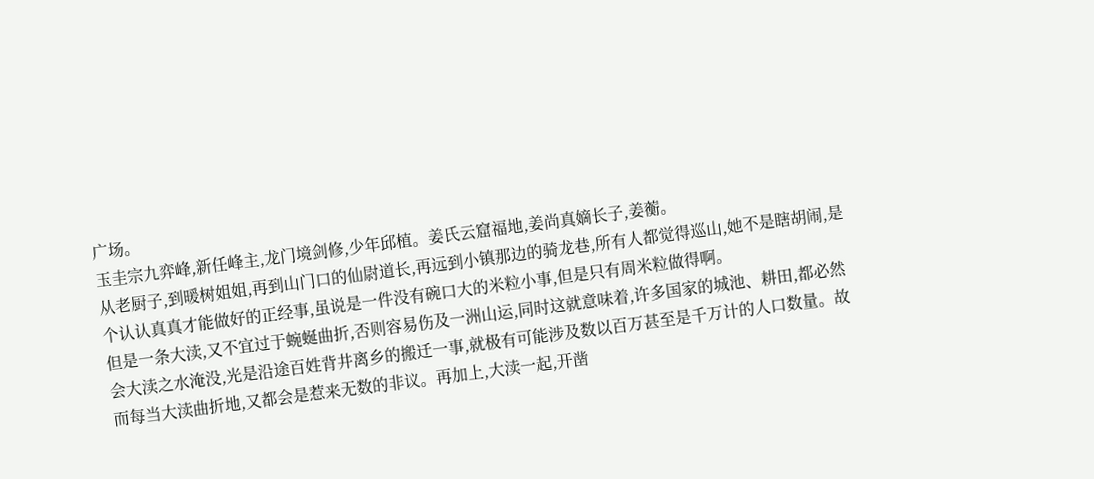广场。
玉圭宗九弈峰,新任峰主,龙门境剑修,少年邱植。姜氏云窟福地,姜尚真嫡长子,姜蘅。
从老厨子,到暖树姐姐,再到山门口的仙尉道长,再远到小镇那边的骑龙巷,所有人都觉得巡山,她不是瞎胡闹,是个认认真真才能做好的正经事,虽说是一件没有碗口大的米粒小事,但是只有周米粒做得啊。
但是一条大渎,又不宜过于蜿蜒曲折,否则容易伤及一洲山运,同时这就意味着,许多国家的城池、耕田,都必然会大渎之水淹没,光是沿途百姓背井离乡的搬迁一事,就极有可能涉及数以百万甚至是千万计的人口数量。故而每当大渎曲折地,又都会是惹来无数的非议。再加上,大渎一起,开凿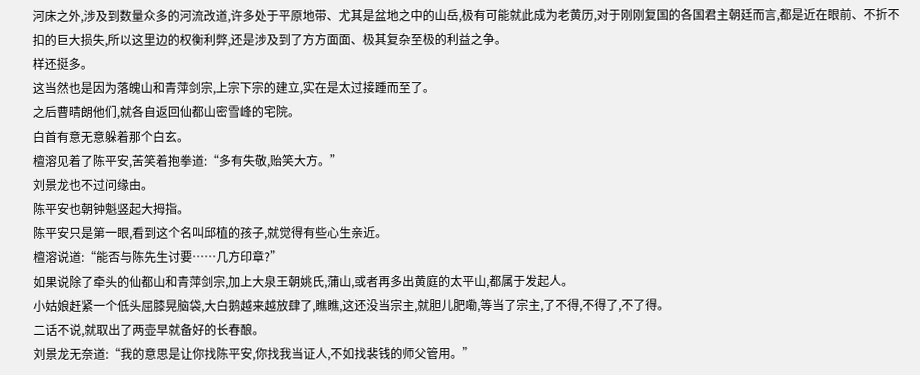河床之外,涉及到数量众多的河流改道,许多处于平原地带、尤其是盆地之中的山岳,极有可能就此成为老黄历,对于刚刚复国的各国君主朝廷而言,都是近在眼前、不折不扣的巨大损失,所以这里边的权衡利弊,还是涉及到了方方面面、极其复杂至极的利益之争。
样还挺多。
这当然也是因为落魄山和青萍剑宗,上宗下宗的建立,实在是太过接踵而至了。
之后曹晴朗他们,就各自返回仙都山密雪峰的宅院。
白首有意无意躲着那个白玄。
檀溶见着了陈平安,苦笑着抱拳道:“多有失敬,贻笑大方。”
刘景龙也不过问缘由。
陈平安也朝钟魁竖起大拇指。
陈平安只是第一眼,看到这个名叫邱植的孩子,就觉得有些心生亲近。
檀溶说道:“能否与陈先生讨要……几方印章?”
如果说除了牵头的仙都山和青萍剑宗,加上大泉王朝姚氏,蒲山,或者再多出黄庭的太平山,都属于发起人。
小姑娘赶紧一个低头屈膝晃脑袋,大白鹅越来越放肆了,瞧瞧,这还没当宗主,就胆儿肥嘞,等当了宗主,了不得,不得了,不了得。
二话不说,就取出了两壶早就备好的长春酿。
刘景龙无奈道:“我的意思是让你找陈平安,你找我当证人,不如找裴钱的师父管用。”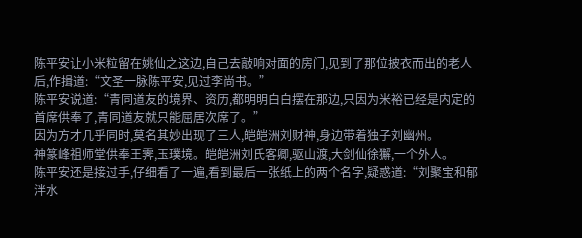陈平安让小米粒留在姚仙之这边,自己去敲响对面的房门,见到了那位披衣而出的老人后,作揖道:“文圣一脉陈平安,见过李尚书。”
陈平安说道:“青同道友的境界、资历,都明明白白摆在那边,只因为米裕已经是内定的首席供奉了,青同道友就只能屈居次席了。”
因为方才几乎同时,莫名其妙出现了三人,皑皑洲刘财神,身边带着独子刘幽州。
神篆峰祖师堂供奉王霁,玉璞境。皑皑洲刘氏客卿,驱山渡,大剑仙徐獬,一个外人。
陈平安还是接过手,仔细看了一遍,看到最后一张纸上的两个名字,疑惑道:“刘聚宝和郁泮水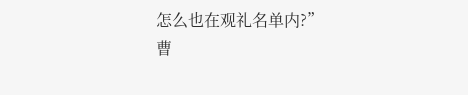怎么也在观礼名单内?”
曹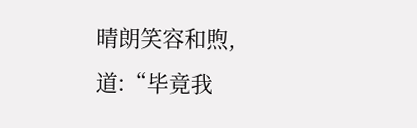晴朗笑容和煦,道:“毕竟我